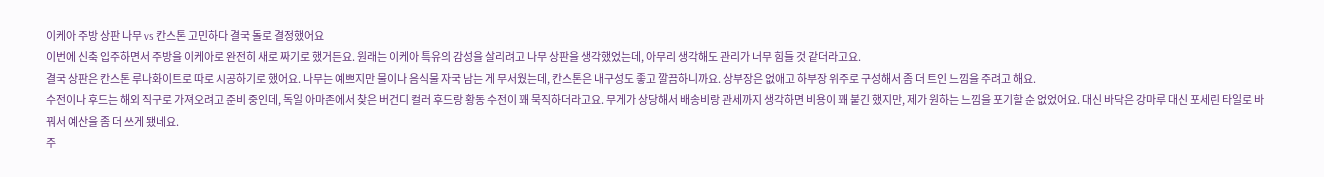이케아 주방 상판 나무 vs 칸스톤 고민하다 결국 돌로 결정했어요
이번에 신축 입주하면서 주방을 이케아로 완전히 새로 짜기로 했거든요. 원래는 이케아 특유의 감성을 살리려고 나무 상판을 생각했었는데, 아무리 생각해도 관리가 너무 힘들 것 같더라고요.
결국 상판은 칸스톤 루나화이트로 따로 시공하기로 했어요. 나무는 예쁘지만 물이나 음식물 자국 남는 게 무서웠는데, 칸스톤은 내구성도 좋고 깔끔하니까요. 상부장은 없애고 하부장 위주로 구성해서 좀 더 트인 느낌을 주려고 해요.
수전이나 후드는 해외 직구로 가져오려고 준비 중인데, 독일 아마존에서 찾은 버건디 컬러 후드랑 황동 수전이 꽤 묵직하더라고요. 무게가 상당해서 배송비랑 관세까지 생각하면 비용이 꽤 붙긴 했지만, 제가 원하는 느낌을 포기할 순 없었어요. 대신 바닥은 강마루 대신 포세린 타일로 바꿔서 예산을 좀 더 쓰게 됐네요.
주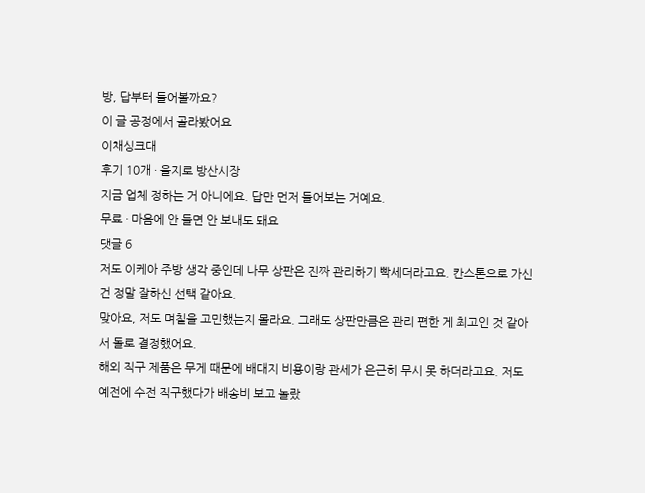방, 답부터 들어볼까요?
이 글 공정에서 골라봤어요
이채싱크대
후기 10개 · 을지로 방산시장
지금 업체 정하는 거 아니에요. 답만 먼저 들어보는 거예요.
무료 · 마음에 안 들면 안 보내도 돼요
댓글 6
저도 이케아 주방 생각 중인데 나무 상판은 진짜 관리하기 빡세더라고요. 칸스톤으로 가신 건 정말 잘하신 선택 같아요.
맞아요, 저도 며칠을 고민했는지 몰라요. 그래도 상판만큼은 관리 편한 게 최고인 것 같아서 돌로 결정했어요.
해외 직구 제품은 무게 때문에 배대지 비용이랑 관세가 은근히 무시 못 하더라고요. 저도 예전에 수전 직구했다가 배송비 보고 놀랐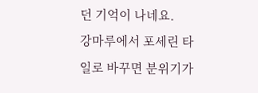던 기억이 나네요.
강마루에서 포세린 타일로 바꾸면 분위기가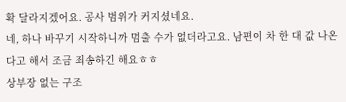확 달라지겠어요. 공사 범위가 커지셨네요.
네, 하나 바꾸기 시작하니까 멈출 수가 없더라고요. 남편이 차 한 대 값 나온다고 해서 조금 죄송하긴 해요ㅎㅎ
상부장 없는 구조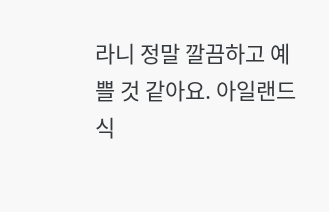라니 정말 깔끔하고 예쁠 것 같아요. 아일랜드 식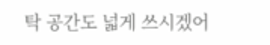탁 공간도 넓게 쓰시겠어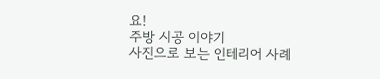요!
주방 시공 이야기
사진으로 보는 인테리어 사례